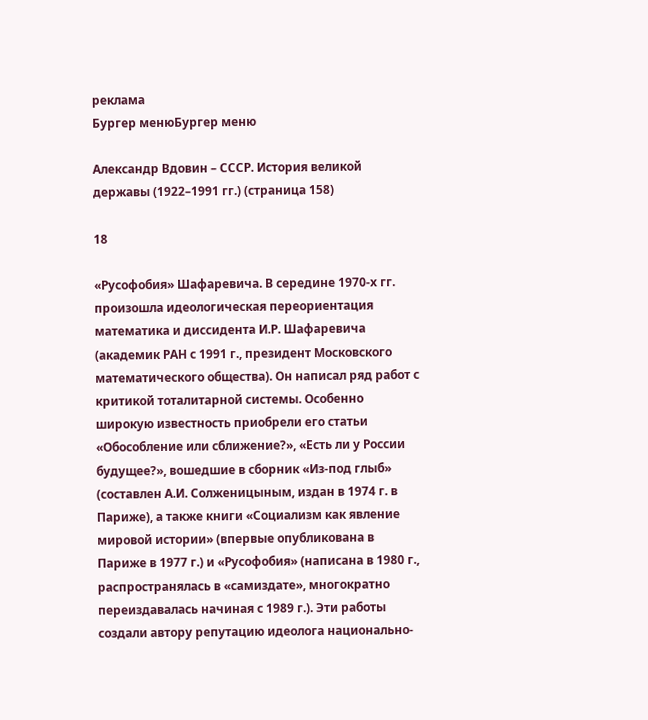реклама
Бургер менюБургер меню

Александр Вдовин – СССР. История великой державы (1922–1991 гг.) (страница 158)

18

«Русофобия» Шафаревича. В середине 1970-х гг. произошла идеологическая переориентация математика и диссидента И.Р. Шафаревича (академик РАН с 1991 г., президент Московского математического общества). Он написал ряд работ с критикой тоталитарной системы. Особенно широкую известность приобрели его статьи «Обособление или сближение?», «Есть ли у России будущее?», вошедшие в сборник «Из-под глыб» (составлен А.И. Солженицыным, издан в 1974 г. в Париже), а также книги «Социализм как явление мировой истории» (впервые опубликована в Париже в 1977 г.) и «Русофобия» (написана в 1980 г., распространялась в «самиздате», многократно переиздавалась начиная с 1989 г.). Эти работы создали автору репутацию идеолога национально-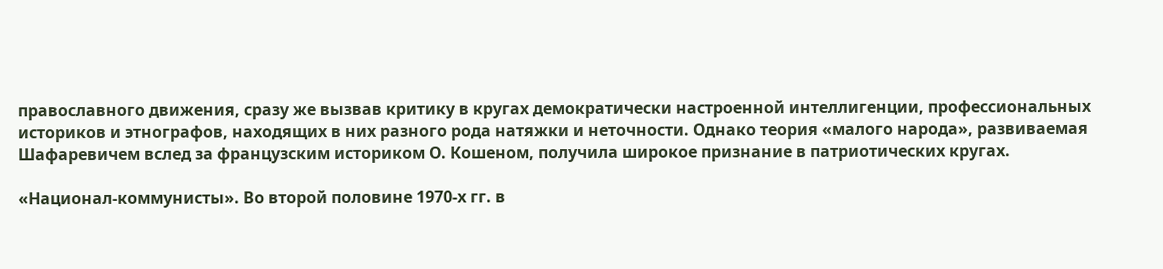православного движения, сразу же вызвав критику в кругах демократически настроенной интеллигенции, профессиональных историков и этнографов, находящих в них разного рода натяжки и неточности. Однако теория «малого народа», развиваемая Шафаревичем вслед за французским историком О. Кошеном, получила широкое признание в патриотических кругах.

«Национал-коммунисты». Во второй половине 1970-х гг. в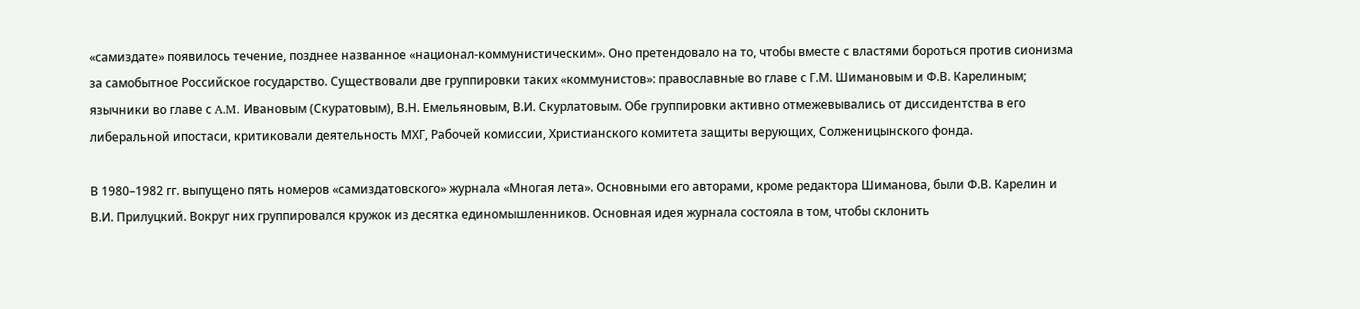«самиздате» появилось течение, позднее названное «национал-коммунистическим». Оно претендовало на то, чтобы вместе с властями бороться против сионизма за самобытное Российское государство. Существовали две группировки таких «коммунистов»: православные во главе с Г.М. Шимановым и Ф.В. Карелиным; язычники во главе с A.M. Ивановым (Скуратовым), В.Н. Емельяновым, В.И. Скурлатовым. Обе группировки активно отмежевывались от диссидентства в его либеральной ипостаси, критиковали деятельность МХГ, Рабочей комиссии, Христианского комитета защиты верующих, Солженицынского фонда.

В 1980–1982 гг. выпущено пять номеров «самиздатовского» журнала «Многая лета». Основными его авторами, кроме редактора Шиманова, были Ф.В. Карелин и В.И. Прилуцкий. Вокруг них группировался кружок из десятка единомышленников. Основная идея журнала состояла в том, чтобы склонить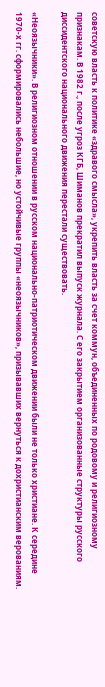советскую власть к политике «здравого смысла», укрепить власть за счет коммун, объединенных по родовому и религиозному признакам. В 1982 г., после угроз КГБ, Шиманов прекратил выпуск журнала. С его закрытием организованные структуры русского диссидентского национального движения перестали существовать.

«Неоязычники». В религиозном отношении в русском национально-патриотическом движении были не только христиане. К середине 1970-х гг. сформировались небольшие, но устойчивые группы «неоязычников», призывавших вернуться к дохристианским верованиям.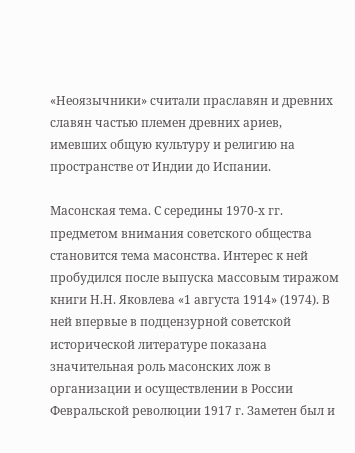«Неоязычники» считали праславян и древних славян частью племен древних ариев, имевших общую культуру и религию на пространстве от Индии до Испании.

Масонская тема. С середины 1970-х гг. предметом внимания советского общества становится тема масонства. Интерес к ней пробудился после выпуска массовым тиражом книги Н.Н. Яковлева «1 августа 1914» (1974). В ней впервые в подцензурной советской исторической литературе показана значительная роль масонских лож в организации и осуществлении в России Февральской революции 1917 г. Заметен был и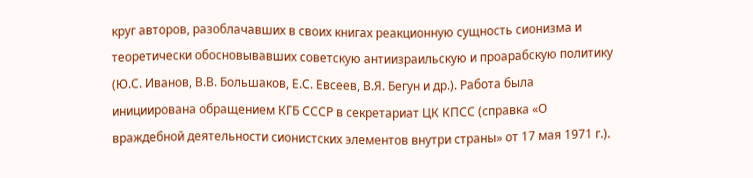круг авторов, разоблачавших в своих книгах реакционную сущность сионизма и теоретически обосновывавших советскую антиизраильскую и проарабскую политику (Ю.С. Иванов, В.В. Большаков, Е.С. Евсеев, В.Я. Бегун и др.). Работа была инициирована обращением КГБ СССР в секретариат ЦК КПСС (справка «О враждебной деятельности сионистских элементов внутри страны» от 17 мая 1971 г.).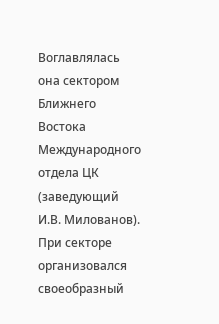Воглавлялась она сектором Ближнего Востока Международного отдела ЦК (заведующий И.В. Милованов). При секторе организовался своеобразный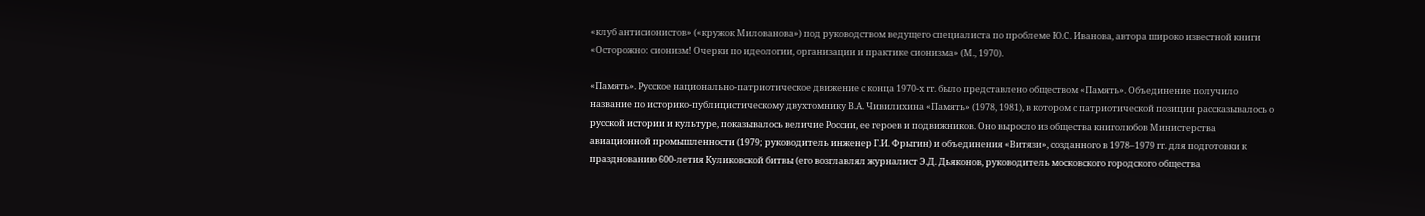«клуб антисионистов» («кружок Милованова») под руководством ведущего специалиста по проблеме Ю.С. Иванова, автора широко известной книги «Осторожно: сионизм! Очерки по идеологии, организации и практике сионизма» (М., 1970).

«Память». Русское национально-патриотическое движение с конца 1970-х гг. было представлено обществом «Память». Объединение получило название по историко-публицистическому двухтомнику В.А. Чивилихина «Память» (1978, 1981), в котором с патриотической позиции рассказывалось о русской истории и культуре, показывалось величие России, ее героев и подвижников. Оно выросло из общества книголюбов Министерства авиационной промышленности (1979; руководитель инженер Г.И. Фрыгин) и объединения «Витязи», созданного в 1978–1979 гг. для подготовки к празднованию 600-летия Куликовской битвы (его возглавлял журналист Э.Д. Дьяконов, руководитель московского городского общества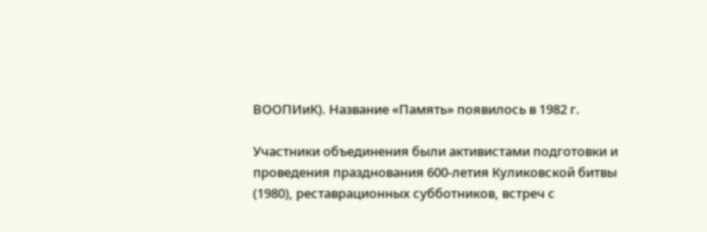ВООПИиК). Название «Память» появилось в 1982 г.

Участники объединения были активистами подготовки и проведения празднования 600-летия Куликовской битвы (1980), реставрационных субботников, встреч с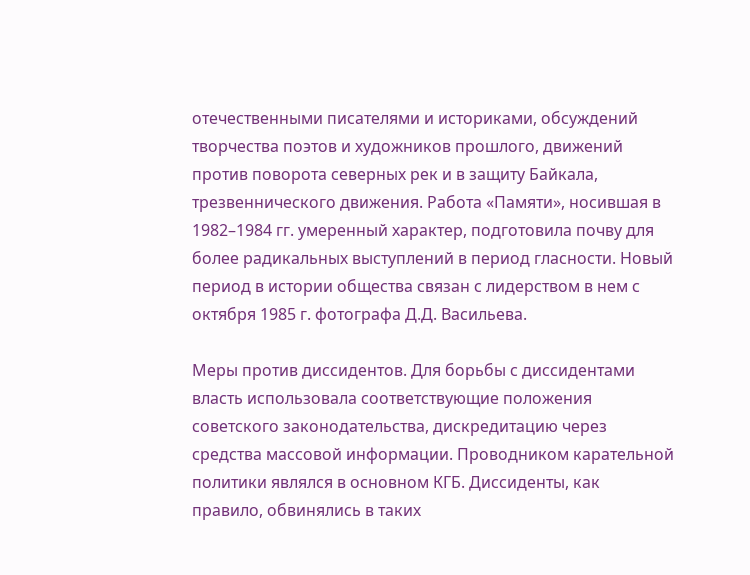отечественными писателями и историками, обсуждений творчества поэтов и художников прошлого, движений против поворота северных рек и в защиту Байкала, трезвеннического движения. Работа «Памяти», носившая в 1982–1984 гг. умеренный характер, подготовила почву для более радикальных выступлений в период гласности. Новый период в истории общества связан с лидерством в нем с октября 1985 г. фотографа Д.Д. Васильева.

Меры против диссидентов. Для борьбы с диссидентами власть использовала соответствующие положения советского законодательства, дискредитацию через средства массовой информации. Проводником карательной политики являлся в основном КГБ. Диссиденты, как правило, обвинялись в таких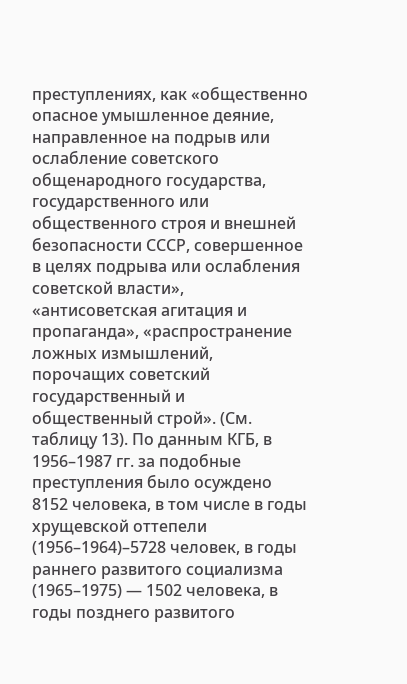преступлениях, как «общественно опасное умышленное деяние, направленное на подрыв или ослабление советского общенародного государства, государственного или общественного строя и внешней безопасности СССР, совершенное в целях подрыва или ослабления советской власти», «антисоветская агитация и пропаганда», «распространение ложных измышлений, порочащих советский государственный и общественный строй». (См. таблицу 13). По данным КГБ, в 1956–1987 гг. за подобные преступления было осуждено 8152 человека, в том числе в годы хрущевской оттепели (1956–1964)–5728 человек, в годы раннего развитого социализма (1965–1975) — 1502 человека, в годы позднего развитого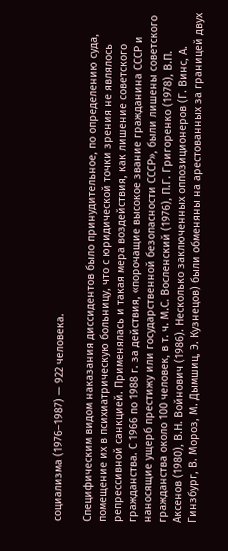социализма (1976–1987) — 922 человека.

Специфическим видом наказания диссидентов было принудительное, по определению суда, помещение их в психиатрическую больницу, что с юридической точки зрения не являлось репрессивной санкцией. Применялась и такая мера воздействия, как лишение советского гражданства. С 1966 по 1988 г. за действия, «порочащие высокое звание гражданина СССР и наносящие ущерб престижу или государственной безопасности СССР», были лишены советского гражданства около 100 человек, в т. ч. М.С. Восленский (1976), П.Г. Григоренко (1978), В.П. Аксенов (1980), В.Н. Войнович (1986). Несколько заключенных оппозиционеров (Г. Винс, А. Гинзбург, В. Мороз, М. Дымшиц, Э. Кузнецов) были обменяны на арестованных за границей двух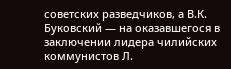советских разведчиков, а В.К. Буковский — на оказавшегося в заключении лидера чилийских коммунистов Л.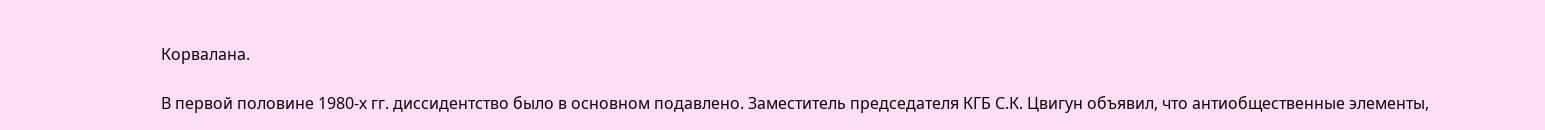Корвалана.

В первой половине 1980-х гг. диссидентство было в основном подавлено. Заместитель председателя КГБ С.К. Цвигун объявил, что антиобщественные элементы,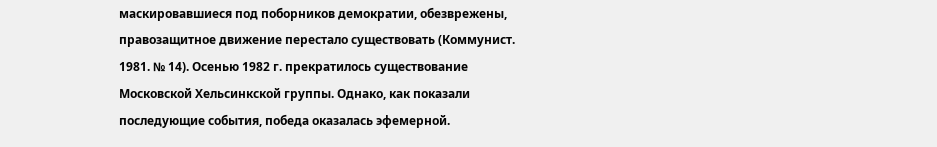маскировавшиеся под поборников демократии, обезврежены, правозащитное движение перестало существовать (Коммунист. 1981. № 14). Осенью 1982 г. прекратилось существование Московской Хельсинкской группы. Однако, как показали последующие события, победа оказалась эфемерной.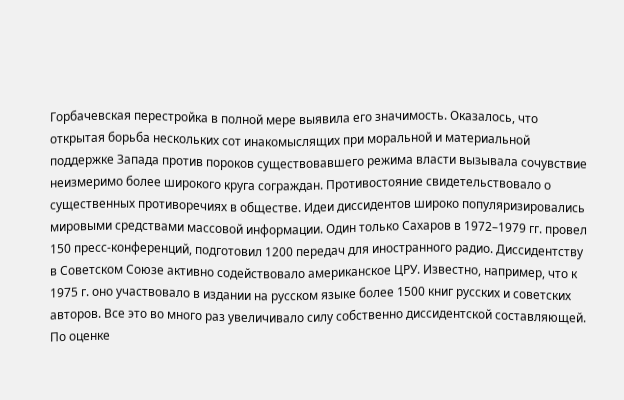Горбачевская перестройка в полной мере выявила его значимость. Оказалось, что открытая борьба нескольких сот инакомыслящих при моральной и материальной поддержке Запада против пороков существовавшего режима власти вызывала сочувствие неизмеримо более широкого круга сограждан. Противостояние свидетельствовало о существенных противоречиях в обществе. Идеи диссидентов широко популяризировались мировыми средствами массовой информации. Один только Сахаров в 1972–1979 гг. провел 150 пресс-конференций, подготовил 1200 передач для иностранного радио. Диссидентству в Советском Союзе активно содействовало американское ЦРУ. Известно, например, что к 1975 г. оно участвовало в издании на русском языке более 1500 книг русских и советских авторов. Все это во много раз увеличивало силу собственно диссидентской составляющей. По оценке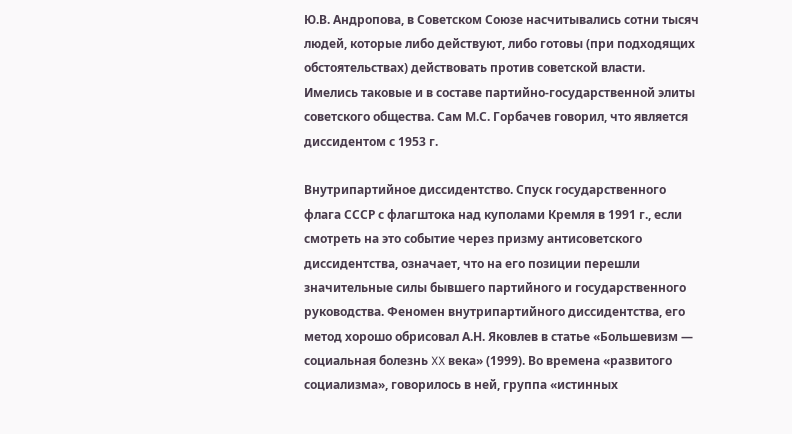Ю.В. Андропова, в Советском Союзе насчитывались сотни тысяч людей, которые либо действуют, либо готовы (при подходящих обстоятельствах) действовать против советской власти. Имелись таковые и в составе партийно-государственной элиты советского общества. Сам М.С. Горбачев говорил, что является диссидентом с 1953 г.

Внутрипартийное диссидентство. Спуск государственного флага СССР с флагштока над куполами Кремля в 1991 г., если смотреть на это событие через призму антисоветского диссидентства, означает, что на его позиции перешли значительные силы бывшего партийного и государственного руководства. Феномен внутрипартийного диссидентства, его метод хорошо обрисовал А.Н. Яковлев в статье «Большевизм — социальная болезнь XX века» (1999). Во времена «развитого социализма», говорилось в ней, группа «истинных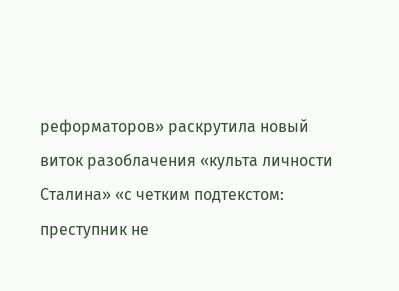реформаторов» раскрутила новый виток разоблачения «культа личности Сталина» «с четким подтекстом: преступник не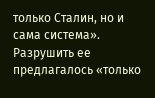только Сталин, но и сама система». Разрушить ее предлагалось «только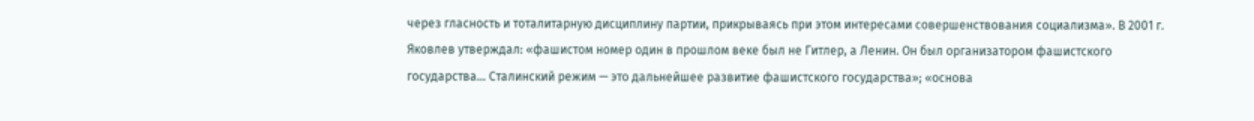через гласность и тоталитарную дисциплину партии, прикрываясь при этом интересами совершенствования социализма». В 2001 г. Яковлев утверждал: «фашистом номер один в прошлом веке был не Гитлер, а Ленин. Он был организатором фашистского государства… Сталинский режим — это дальнейшее развитие фашистского государства»; «основа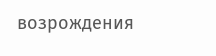возрождения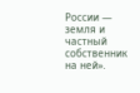России — земля и частный собственник на ней».